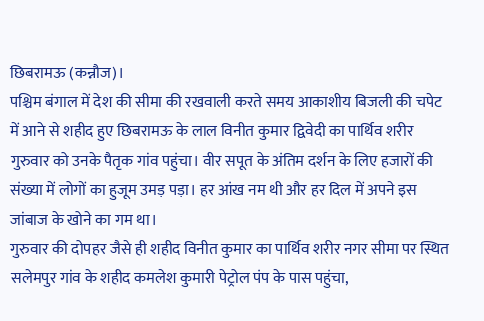छिबरामऊ (कन्नौज)।
पश्चिम बंगाल में देश की सीमा की रखवाली करते समय आकाशीय बिजली की चपेट में आने से शहीद हुए छिबरामऊ के लाल विनीत कुमार द्विवेदी का पार्थिव शरीर गुरुवार को उनके पैतृक गांव पहुंचा। वीर सपूत के अंतिम दर्शन के लिए हजारों की संख्या में लोगों का हुजूम उमड़ पड़ा। हर आंख नम थी और हर दिल में अपने इस जांबाज के खोने का गम था।
गुरुवार की दोपहर जैसे ही शहीद विनीत कुमार का पार्थिव शरीर नगर सीमा पर स्थित सलेमपुर गांव के शहीद कमलेश कुमारी पेट्रोल पंप के पास पहुंचा,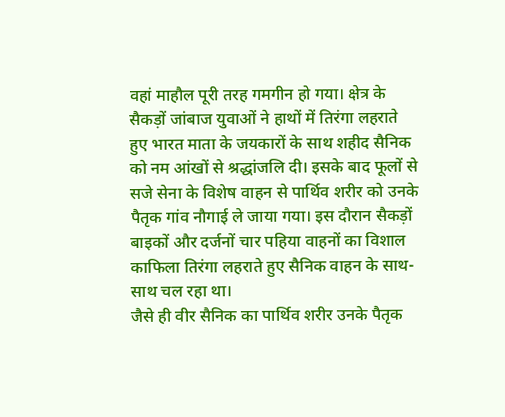वहां माहौल पूरी तरह गमगीन हो गया। क्षेत्र के सैकड़ों जांबाज युवाओं ने हाथों में तिरंगा लहराते हुए भारत माता के जयकारों के साथ शहीद सैनिक को नम आंखों से श्रद्धांजलि दी। इसके बाद फूलों से सजे सेना के विशेष वाहन से पार्थिव शरीर को उनके पैतृक गांव नौगाई ले जाया गया। इस दौरान सैकड़ों बाइकों और दर्जनों चार पहिया वाहनों का विशाल काफिला तिरंगा लहराते हुए सैनिक वाहन के साथ-साथ चल रहा था।
जैसे ही वीर सैनिक का पार्थिव शरीर उनके पैतृक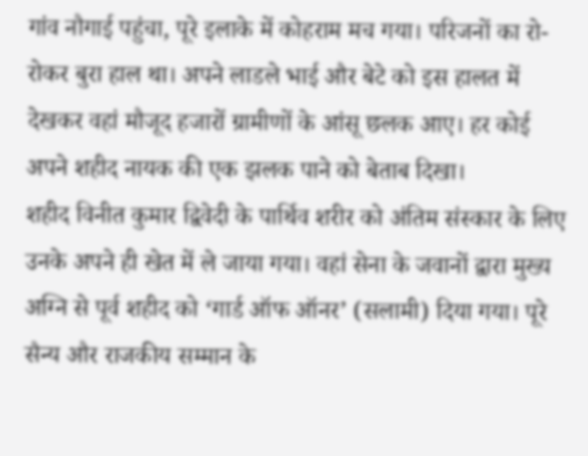गांव नौगाई पहुंचा, पूरे इलाके में कोहराम मच गया। परिजनों का रो-रोकर बुरा हाल था। अपने लाडले भाई और बेटे को इस हालत में देखकर वहां मौजूद हजारों ग्रामीणों के आंसू छलक आए। हर कोई अपने शहीद नायक की एक झलक पाने को बेताब दिखा।
शहीद विनीत कुमार द्विवेदी के पार्थिव शरीर को अंतिम संस्कार के लिए उनके अपने ही खेत में ले जाया गया। वहां सेना के जवानों द्वारा मुख्य अग्नि से पूर्व शहीद को ‘गार्ड ऑफ ऑनर’ (सलामी) दिया गया। पूरे सैन्य और राजकीय सम्मान के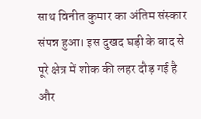साथ विनीत कुमार का अंतिम संस्कार संपन्न हुआ। इस दुखद घड़ी के बाद से पूरे क्षेत्र में शोक की लहर दौड़ गई है और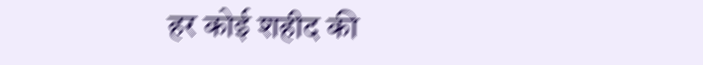हर कोई शहीद की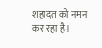शहादत को नमन कर रहा है।